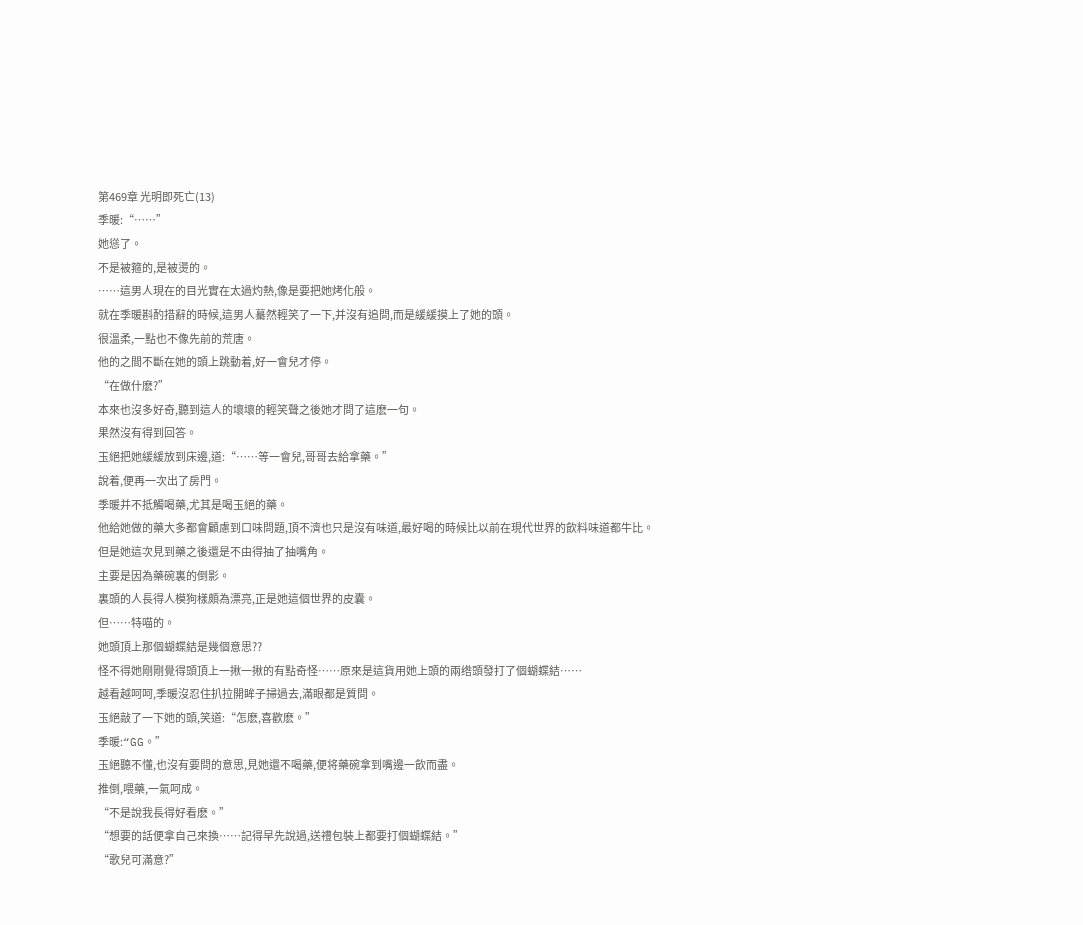第469章 光明即死亡(13)
季暖:“……”
她慫了。
不是被箍的,是被燙的。
……這男人現在的目光實在太過灼熱,像是要把她烤化般。
就在季暖斟酌措辭的時候,這男人驀然輕笑了一下,并沒有追問,而是緩緩摸上了她的頭。
很溫柔,一點也不像先前的荒唐。
他的之間不斷在她的頭上跳動着,好一會兒才停。
“在做什麽?”
本來也沒多好奇,聽到這人的壞壞的輕笑聲之後她才問了這麽一句。
果然沒有得到回答。
玉絕把她緩緩放到床邊,道:“……等一會兒,哥哥去給拿藥。”
說着,便再一次出了房門。
季暖并不抵觸喝藥,尤其是喝玉絕的藥。
他給她做的藥大多都會顧慮到口味問題,頂不濟也只是沒有味道,最好喝的時候比以前在現代世界的飲料味道都牛比。
但是她這次見到藥之後還是不由得抽了抽嘴角。
主要是因為藥碗裏的倒影。
裏頭的人長得人模狗樣頗為漂亮,正是她這個世界的皮囊。
但……特喵的。
她頭頂上那個蝴蝶結是幾個意思??
怪不得她剛剛覺得頭頂上一揪一揪的有點奇怪……原來是這貨用她上頭的兩绺頭發打了個蝴蝶結……
越看越呵呵,季暖沒忍住扒拉開眸子掃過去,滿眼都是質問。
玉絕敲了一下她的頭,笑道:“怎麽,喜歡麽。”
季暖:“GG。”
玉絕聽不懂,也沒有要問的意思,見她還不喝藥,便将藥碗拿到嘴邊一飲而盡。
推倒,喂藥,一氣呵成。
“不是說我長得好看麽。”
“想要的話便拿自己來換……記得早先說過,送禮包裝上都要打個蝴蝶結。”
“歌兒可滿意?”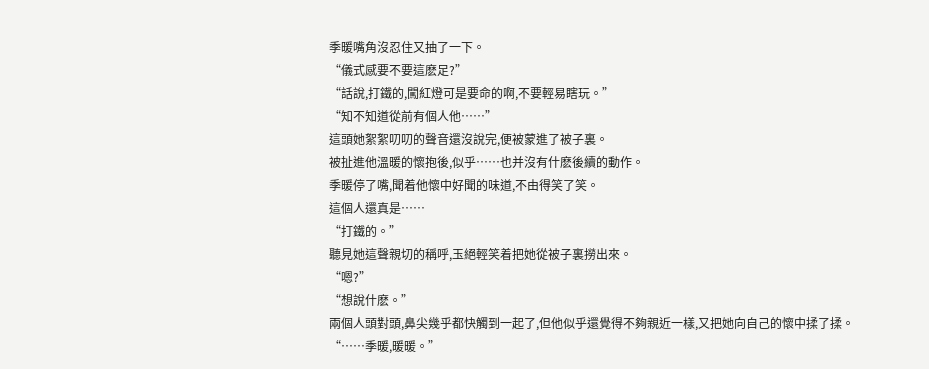季暖嘴角沒忍住又抽了一下。
“儀式感要不要這麽足?”
“話說,打鐵的,闖紅燈可是要命的啊,不要輕易瞎玩。”
“知不知道從前有個人他……”
這頭她絮絮叨叨的聲音還沒說完,便被蒙進了被子裏。
被扯進他溫暖的懷抱後,似乎……也并沒有什麽後續的動作。
季暖停了嘴,聞着他懷中好聞的味道,不由得笑了笑。
這個人還真是……
“打鐵的。”
聽見她這聲親切的稱呼,玉絕輕笑着把她從被子裏撈出來。
“嗯?”
“想說什麽。”
兩個人頭對頭,鼻尖幾乎都快觸到一起了,但他似乎還覺得不夠親近一樣,又把她向自己的懷中揉了揉。
“……季暖,暖暖。”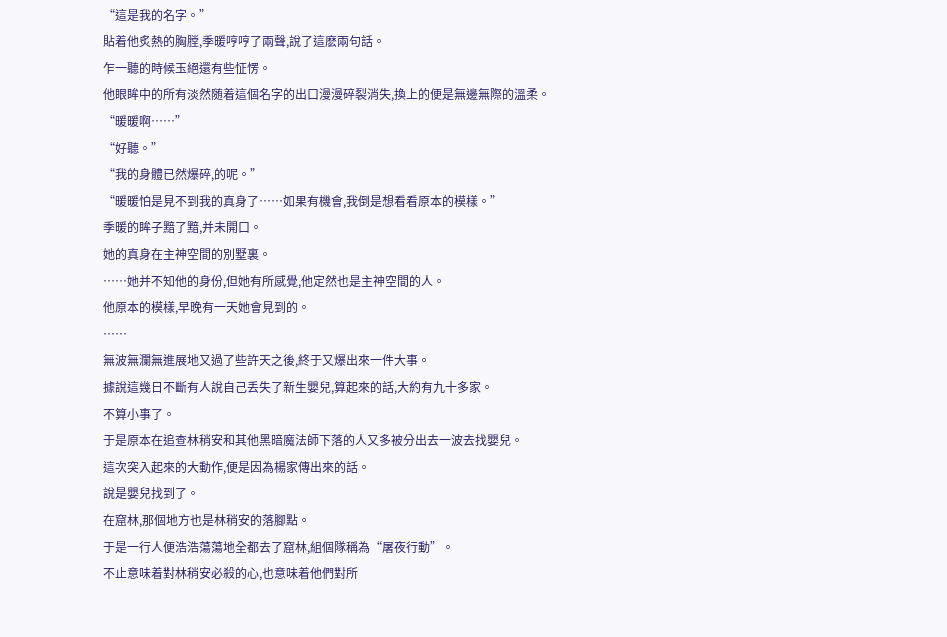“這是我的名字。”
貼着他炙熱的胸膛,季暖哼哼了兩聲,說了這麽兩句話。
乍一聽的時候玉絕還有些怔愣。
他眼眸中的所有淡然随着這個名字的出口漫漫碎裂消失,換上的便是無邊無際的溫柔。
“暖暖啊……”
“好聽。”
“我的身體已然爆碎,的呢。”
“暖暖怕是見不到我的真身了……如果有機會,我倒是想看看原本的模樣。”
季暖的眸子黯了黯,并未開口。
她的真身在主神空間的別墅裏。
……她并不知他的身份,但她有所感覺,他定然也是主神空間的人。
他原本的模樣,早晚有一天她會見到的。
……
無波無瀾無進展地又過了些許天之後,終于又爆出來一件大事。
據說這幾日不斷有人說自己丢失了新生嬰兒,算起來的話,大約有九十多家。
不算小事了。
于是原本在追查林稍安和其他黑暗魔法師下落的人又多被分出去一波去找嬰兒。
這次突入起來的大動作,便是因為楊家傳出來的話。
說是嬰兒找到了。
在窟林,那個地方也是林稍安的落腳點。
于是一行人便浩浩蕩蕩地全都去了窟林,組個隊稱為“屠夜行動”。
不止意味着對林稍安必殺的心,也意味着他們對所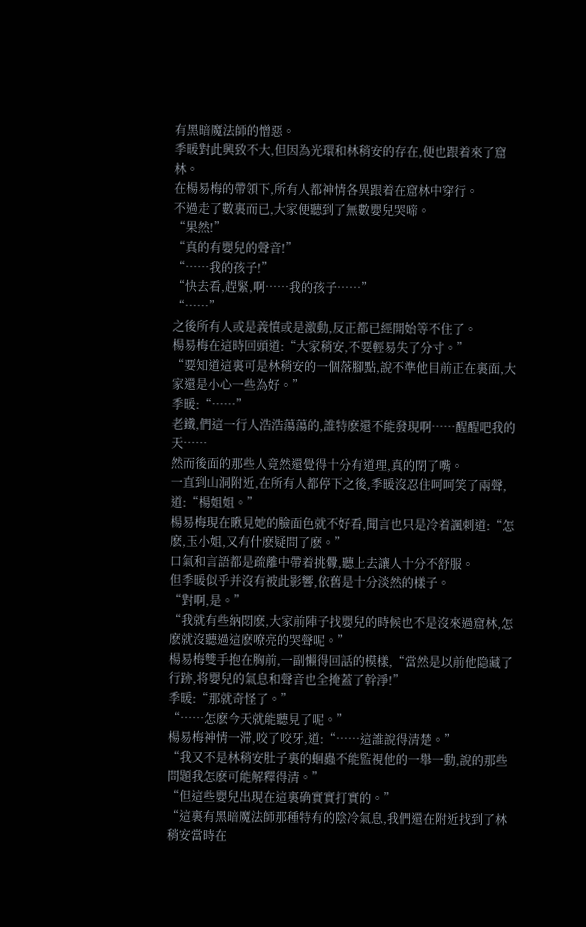有黑暗魔法師的憎惡。
季暖對此興致不大,但因為光環和林稍安的存在,便也跟着來了窟林。
在楊易梅的帶領下,所有人都神情各異跟着在窟林中穿行。
不過走了數裏而已,大家便聽到了無數嬰兒哭啼。
“果然!”
“真的有嬰兒的聲音!”
“……我的孩子!”
“快去看,趕緊,啊……我的孩子……”
“……”
之後所有人或是義憤或是激動,反正都已經開始等不住了。
楊易梅在這時回頭道:“大家稍安,不要輕易失了分寸。”
“要知道這裏可是林稍安的一個落腳點,說不準他目前正在裏面,大家還是小心一些為好。”
季暖:“……”
老鐵,們這一行人浩浩蕩蕩的,誰特麽還不能發現啊……醒醒吧我的天……
然而後面的那些人竟然還覺得十分有道理,真的閉了嘴。
一直到山洞附近,在所有人都停下之後,季暖沒忍住呵呵笑了兩聲,道:“楊姐姐。”
楊易梅現在瞅見她的臉面色就不好看,聞言也只是冷着諷刺道:“怎麽,玉小姐,又有什麽疑問了麽。”
口氣和言語都是疏離中帶着挑釁,聽上去讓人十分不舒服。
但季暖似乎并沒有被此影響,依舊是十分淡然的樣子。
“對啊,是。”
“我就有些納悶麽,大家前陣子找嬰兒的時候也不是沒來過窟林,怎麽就沒聽過這麽嘹亮的哭聲呢。”
楊易梅雙手抱在胸前,一副懶得回話的模樣,“當然是以前他隐藏了行跡,将嬰兒的氣息和聲音也全掩蓋了幹淨!”
季暖:“那就奇怪了。”
“……怎麽今天就能聽見了呢。”
楊易梅神情一滞,咬了咬牙,道:“……這誰說得清楚。”
“我又不是林稍安肚子裏的蛔蟲不能監視他的一舉一動,說的那些問題我怎麽可能解釋得清。”
“但這些嬰兒出現在這裏确實實打實的。”
“這裏有黑暗魔法師那種特有的陰冷氣息,我們還在附近找到了林稍安當時在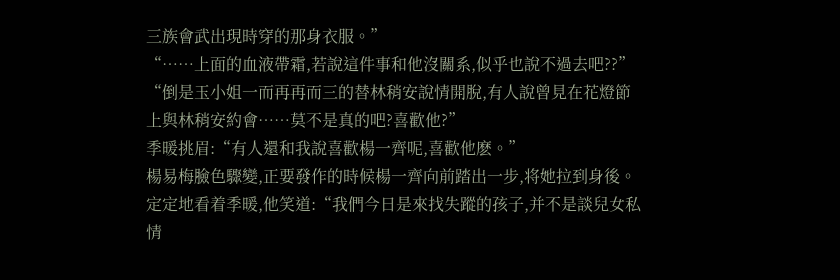三族會武出現時穿的那身衣服。”
“……上面的血液帶霜,若說這件事和他沒關系,似乎也說不過去吧??”
“倒是玉小姐一而再再而三的替林稍安說情開脫,有人說曾見在花燈節上與林稍安約會……莫不是真的吧?喜歡他?”
季暖挑眉:“有人還和我說喜歡楊一齊呢,喜歡他麽。”
楊易梅臉色驟變,正要發作的時候楊一齊向前踏出一步,将她拉到身後。
定定地看着季暖,他笑道:“我們今日是來找失蹤的孩子,并不是談兒女私情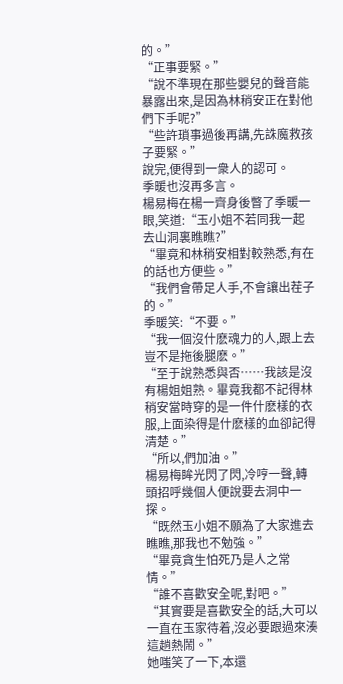的。”
“正事要緊。”
“說不準現在那些嬰兒的聲音能暴露出來,是因為林稍安正在對他們下手呢?”
“些許瑣事過後再講,先誅魔救孩子要緊。”
說完,便得到一衆人的認可。
季暖也沒再多言。
楊易梅在楊一齊身後瞥了季暖一眼,笑道:“玉小姐不若同我一起去山洞裏瞧瞧?”
“畢竟和林稍安相對較熟悉,有在的話也方便些。”
“我們會帶足人手,不會讓出茬子的。”
季暖笑:“不要。”
“我一個沒什麽魂力的人,跟上去豈不是拖後腿麽。”
“至于說熟悉與否……我該是沒有楊姐姐熟。畢竟我都不記得林稍安當時穿的是一件什麽樣的衣服,上面染得是什麽樣的血卻記得清楚。”
“所以,們加油。”
楊易梅眸光閃了閃,冷哼一聲,轉頭招呼幾個人便說要去洞中一探。
“既然玉小姐不願為了大家進去瞧瞧,那我也不勉強。”
“畢竟貪生怕死乃是人之常情。”
“誰不喜歡安全呢,對吧。”
“其實要是喜歡安全的話,大可以一直在玉家待着,沒必要跟過來湊這趟熱鬧。”
她嗤笑了一下,本還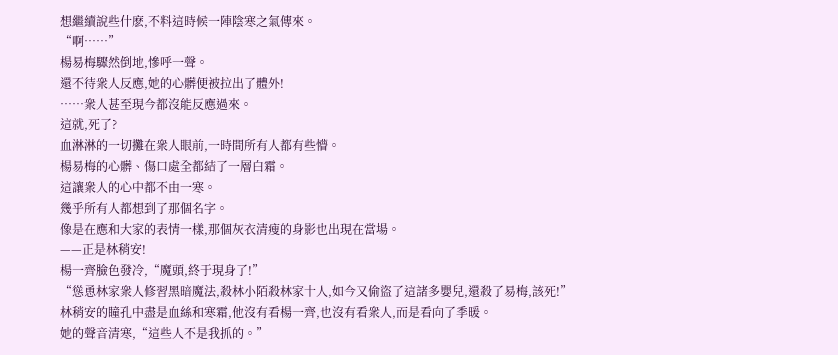想繼續說些什麽,不料這時候一陣陰寒之氣傳來。
“啊……”
楊易梅驟然倒地,慘呼一聲。
還不待衆人反應,她的心髒便被拉出了體外!
……衆人甚至現今都沒能反應過來。
這就,死了?
血淋淋的一切攤在衆人眼前,一時間所有人都有些懵。
楊易梅的心髒、傷口處全都結了一層白霜。
這讓衆人的心中都不由一寒。
幾乎所有人都想到了那個名字。
像是在應和大家的表情一樣,那個灰衣清瘦的身影也出現在當場。
——正是林稍安!
楊一齊臉色發冷,“魔頭,終于現身了!”
“慫恿林家衆人修習黑暗魔法,殺林小陌殺林家十人,如今又偷盜了這諸多嬰兒,還殺了易梅,該死!”
林稍安的瞳孔中盡是血絲和寒霜,他沒有看楊一齊,也沒有看衆人,而是看向了季暖。
她的聲音清寒,“這些人不是我抓的。”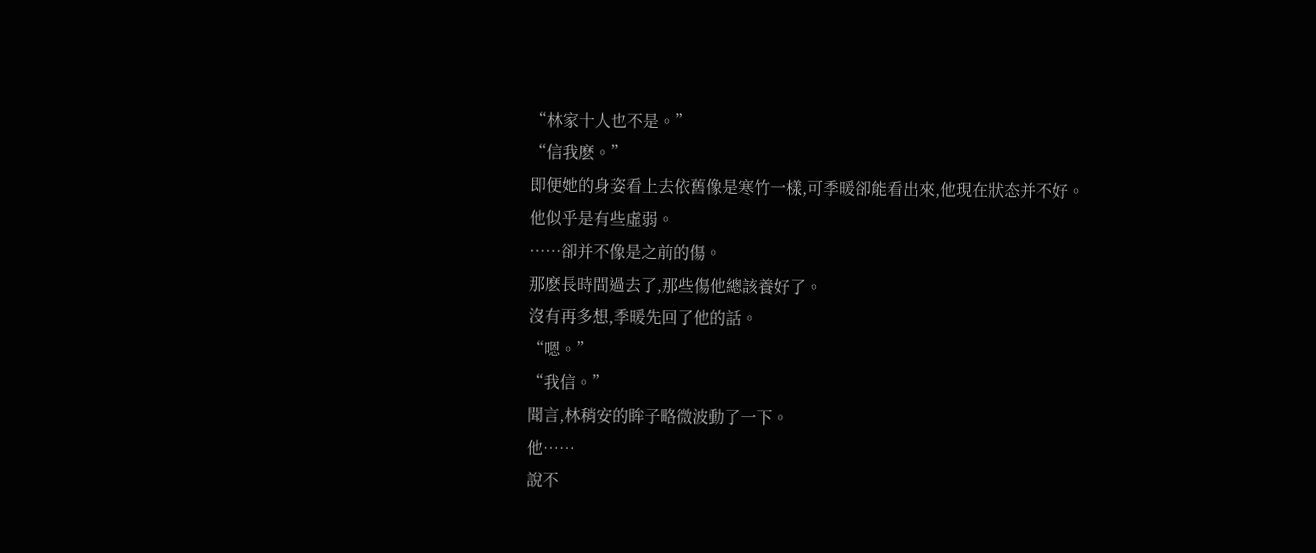“林家十人也不是。”
“信我麽。”
即便她的身姿看上去依舊像是寒竹一樣,可季暖卻能看出來,他現在狀态并不好。
他似乎是有些虛弱。
……卻并不像是之前的傷。
那麽長時間過去了,那些傷他總該養好了。
沒有再多想,季暖先回了他的話。
“嗯。”
“我信。”
聞言,林稍安的眸子略微波動了一下。
他……
說不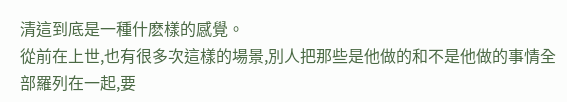清這到底是一種什麽樣的感覺。
從前在上世,也有很多次這樣的場景,別人把那些是他做的和不是他做的事情全部羅列在一起,要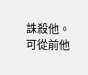誅殺他。
可從前他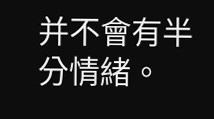并不會有半分情緒。